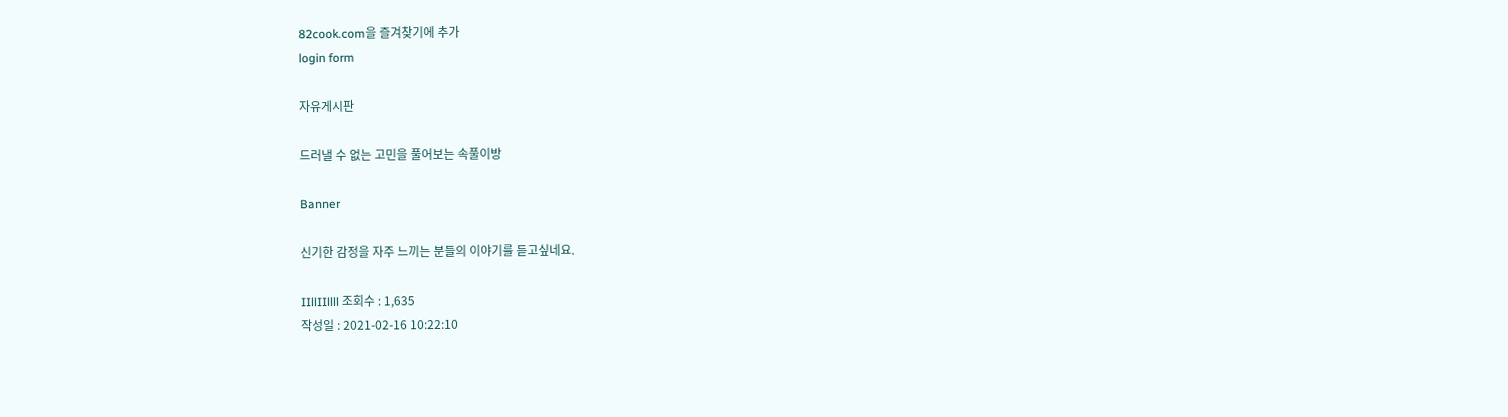82cook.com을 즐겨찾기에 추가
login form

자유게시판

드러낼 수 없는 고민을 풀어보는 속풀이방

Banner

신기한 감정을 자주 느끼는 분들의 이야기를 듣고싶네요.

IIllIIllll 조회수 : 1,635
작성일 : 2021-02-16 10:22:10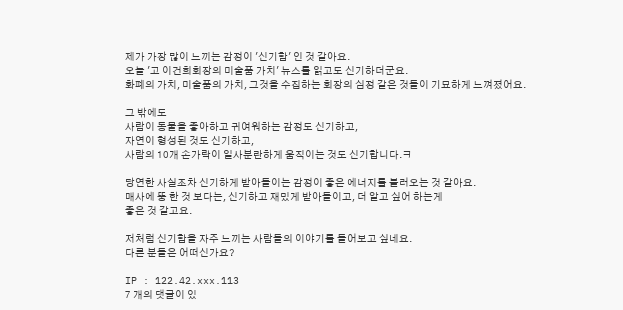제가 가장 많이 느끼는 감정이 '신기함' 인 것 같아요.
오늘 '고 이건희회장의 미술품 가치' 뉴스를 읽고도 신기하더군요.
화폐의 가치, 미술품의 가치, 그것을 수집하는 회장의 심정 같은 것들이 기묘하게 느껴졌어요.

그 밖에도
사람이 동물을 좋아하고 귀여워하는 감정도 신기하고,
자연이 형성된 것도 신기하고,
사람의 10개 손가락이 일사분란하게 움직이는 것도 신기합니다.ㅋ

당연한 사실조차 신기하게 받아들이는 감정이 좋은 에너지를 불러오는 것 같아요.
매사에 뚱 한 것 보다는, 신기하고 재밌게 받아들이고, 더 알고 싶어 하는게
좋은 것 같고요.

저처럼 신기함을 자주 느끼는 사람들의 이야기를 들어보고 싶네요.
다른 분들은 어떠신가요?

IP : 122.42.xxx.113
7 개의 댓글이 있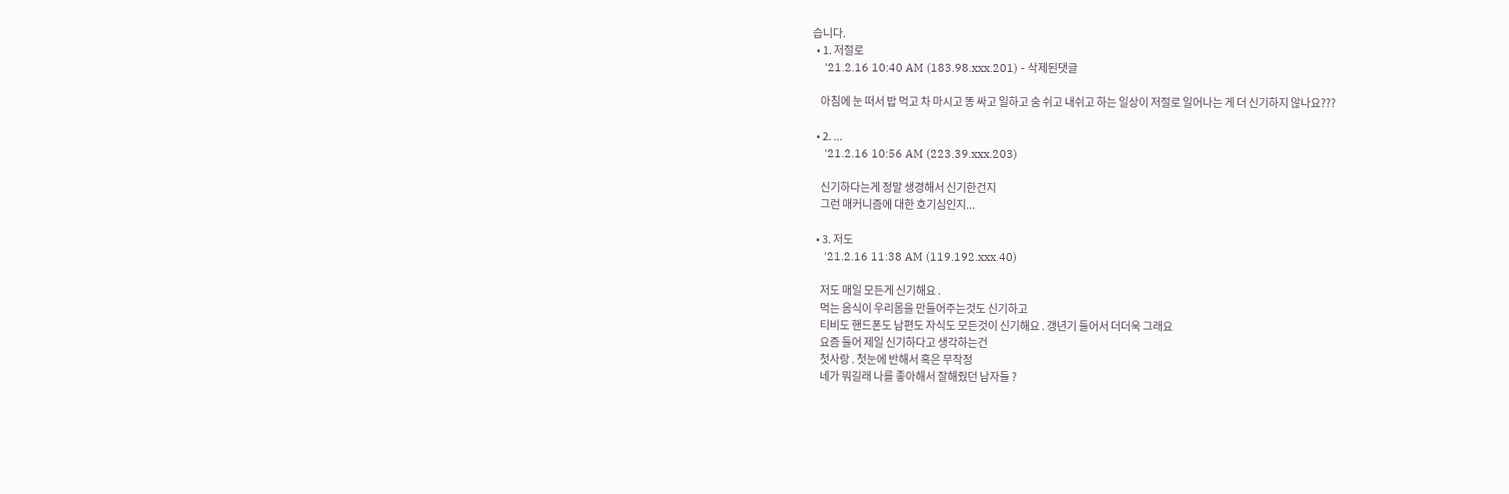습니다.
  • 1. 저절로
    '21.2.16 10:40 AM (183.98.xxx.201) - 삭제된댓글

    아침에 눈 떠서 밥 먹고 차 마시고 똥 싸고 일하고 숨 쉬고 내쉬고 하는 일상이 저절로 일어나는 게 더 신기하지 않나요???

  • 2. ...
    '21.2.16 10:56 AM (223.39.xxx.203)

    신기하다는게 정말 생경해서 신기한건지
    그런 매커니즘에 대한 호기심인지...

  • 3. 저도
    '21.2.16 11:38 AM (119.192.xxx.40)

    저도 매일 모든게 신기해요 .
    먹는 음식이 우리몸을 만들어주는것도 신기하고
    티비도 핸드폰도 남편도 자식도 모든것이 신기해요 . 갱년기 들어서 더더욱 그래요
    요즘 들어 제일 신기하다고 생각하는건
    첫사랑 . 첫눈에 반해서 혹은 무작정
    네가 뭐길래 나를 좋아해서 잘해줬던 남자들 ?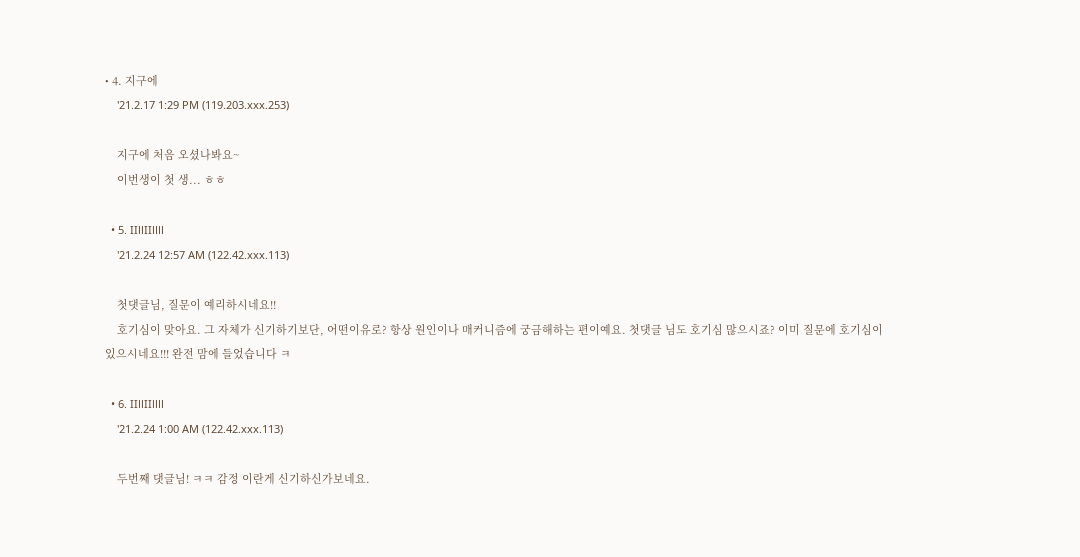• 4. 지구에
    '21.2.17 1:29 PM (119.203.xxx.253)

    지구에 처음 오셨나봐요~
    이번생이 첫 생... ㅎㅎ

  • 5. IIllIIllll
    '21.2.24 12:57 AM (122.42.xxx.113)

    첫댓글님, 질문이 예리하시네요!!
    호기심이 맞아요. 그 자체가 신기하기보단, 어떤이유로? 항상 원인이나 매커니즘에 궁금해하는 편이예요. 첫댓글 님도 호기심 많으시죠? 이미 질문에 호기심이 있으시네요!!! 완전 맘에 들었습니다 ㅋ

  • 6. IIllIIllll
    '21.2.24 1:00 AM (122.42.xxx.113)

    두번째 댓글님! ㅋㅋ 감정 이란게 신기하신가보네요.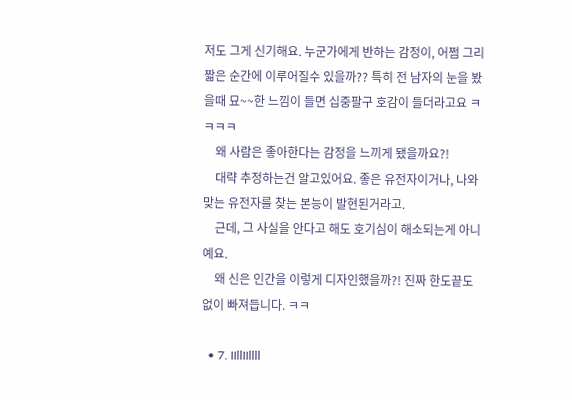저도 그게 신기해요. 누군가에게 반하는 감정이, 어쩜 그리 짧은 순간에 이루어질수 있을까?? 특히 전 남자의 눈을 봤을때 묘~~한 느낌이 들면 십중팔구 호감이 들더라고요 ㅋㅋㅋㅋ
    왜 사람은 좋아한다는 감정을 느끼게 됐을까요?!
    대략 추정하는건 알고있어요. 좋은 유전자이거나, 나와 맞는 유전자를 찾는 본능이 발현된거라고.
    근데, 그 사실을 안다고 해도 호기심이 해소되는게 아니예요.
    왜 신은 인간을 이렇게 디자인했을까?! 진짜 한도끝도없이 빠져듭니다. ㅋㅋ

  • 7. IIllIIllll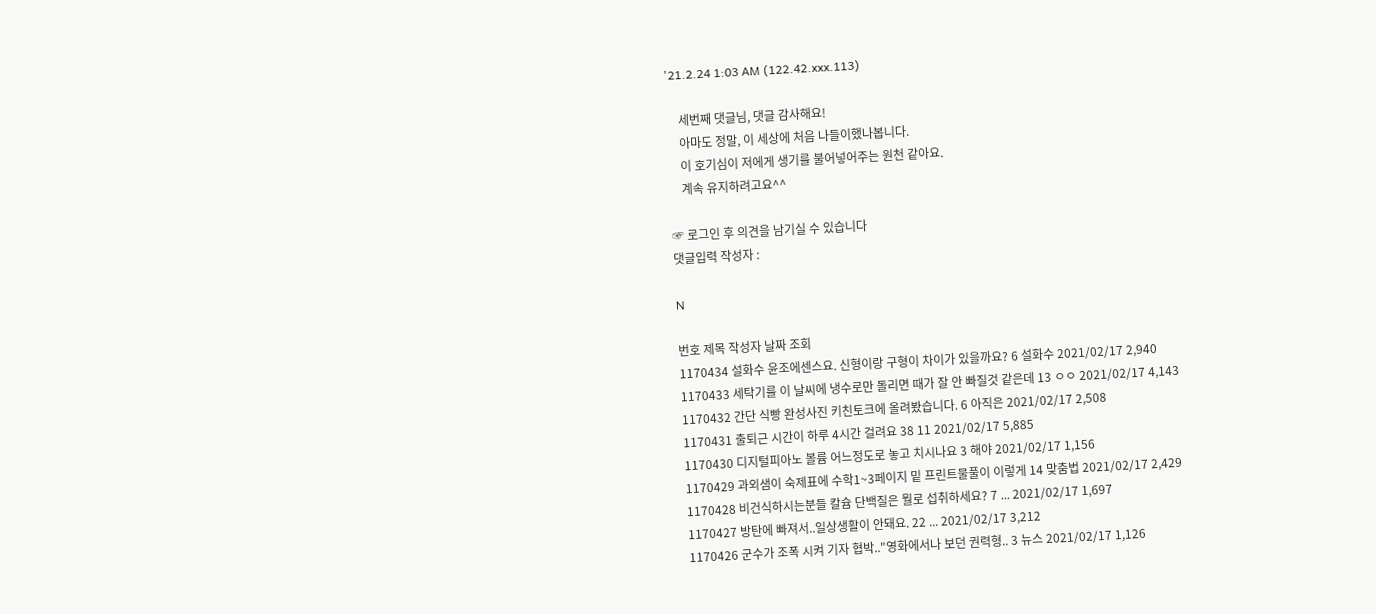'21.2.24 1:03 AM (122.42.xxx.113)

    세번째 댓글님, 댓글 감사해요!
    아마도 정말, 이 세상에 처음 나들이했나봅니다.
    이 호기심이 저에게 생기를 불어넣어주는 원천 같아요.
    계속 유지하려고요^^

☞ 로그인 후 의견을 남기실 수 있습니다
댓글입력 작성자 :

N

번호 제목 작성자 날짜 조회
1170434 설화수 윤조에센스요. 신형이랑 구형이 차이가 있을까요? 6 설화수 2021/02/17 2,940
1170433 세탁기를 이 날씨에 냉수로만 돌리면 때가 잘 안 빠질것 같은데 13 ㅇㅇ 2021/02/17 4,143
1170432 간단 식빵 완성사진 키친토크에 올려봤습니다. 6 아직은 2021/02/17 2,508
1170431 출퇴근 시간이 하루 4시간 걸려요 38 11 2021/02/17 5,885
1170430 디지털피아노 볼륨 어느정도로 놓고 치시나요 3 해야 2021/02/17 1,156
1170429 과외샘이 숙제표에 수학1~3페이지 밑 프린트물풀이 이렇게 14 맞춤법 2021/02/17 2,429
1170428 비건식하시는분들 칼슘 단백질은 뭘로 섭취하세요? 7 ... 2021/02/17 1,697
1170427 방탄에 빠져서..일상생활이 안돼요. 22 ... 2021/02/17 3,212
1170426 군수가 조폭 시켜 기자 협박.."영화에서나 보던 권력형.. 3 뉴스 2021/02/17 1,126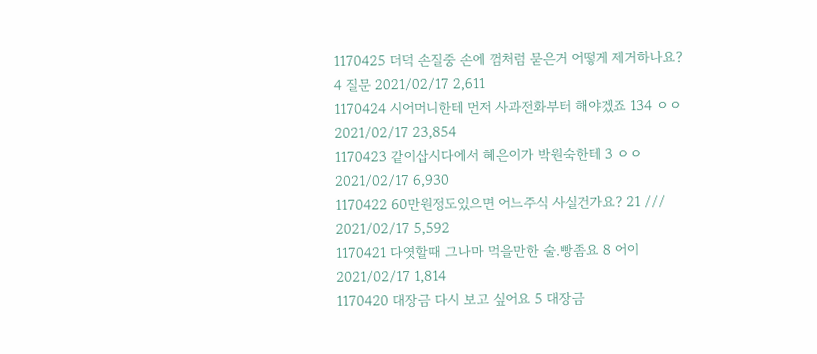1170425 더덕 손질중 손에 껌처럼 묻은거 어떻게 제거하나요? 4 질문 2021/02/17 2,611
1170424 시어머니한테 먼저 사과전화부터 해야겠죠 134 ㅇㅇ 2021/02/17 23,854
1170423 같이삽시다에서 혜은이가 박원숙한테 3 ㅇㅇ 2021/02/17 6,930
1170422 60만원정도있으면 어느주식 사실건가요? 21 /// 2021/02/17 5,592
1170421 다엿할때 그나마 먹을만한 술.빵좀요 8 어이 2021/02/17 1,814
1170420 대장금 다시 보고 싶어요 5 대장금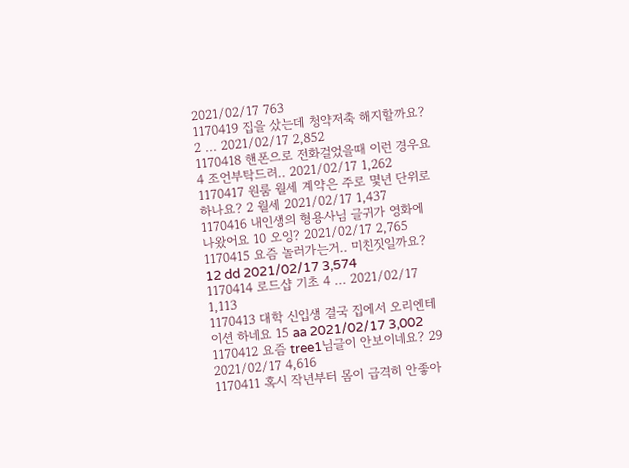2021/02/17 763
1170419 집을 샀는데 청약저축 해지할까요? 2 ... 2021/02/17 2,852
1170418 핸폰으로 전화걸었을때 이런 경우요 4 조언부탁드려.. 2021/02/17 1,262
1170417 원룸 월세 계약은 주로 몇년 단위로 하나요? 2 월세 2021/02/17 1,437
1170416 내인생의 형용사님 글귀가 영화에 나왔어요 10 오잉? 2021/02/17 2,765
1170415 요즘 놀러가는거.. 미친짓일까요? 12 dd 2021/02/17 3,574
1170414 로드샵 기초 4 ... 2021/02/17 1,113
1170413 대학 신입생 결국 집에서 오리엔테이션 하네요 15 aa 2021/02/17 3,002
1170412 요즘 tree1님글이 안보이네요? 29 2021/02/17 4,616
1170411 혹시 작년부터 몸이 급격히 안좋아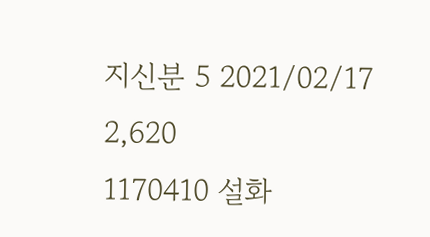지신분 5 2021/02/17 2,620
1170410 설화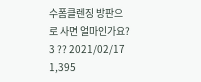수폼클렌징 방판으로 사면 얼마인가요? 3 ?? 2021/02/17 1,395